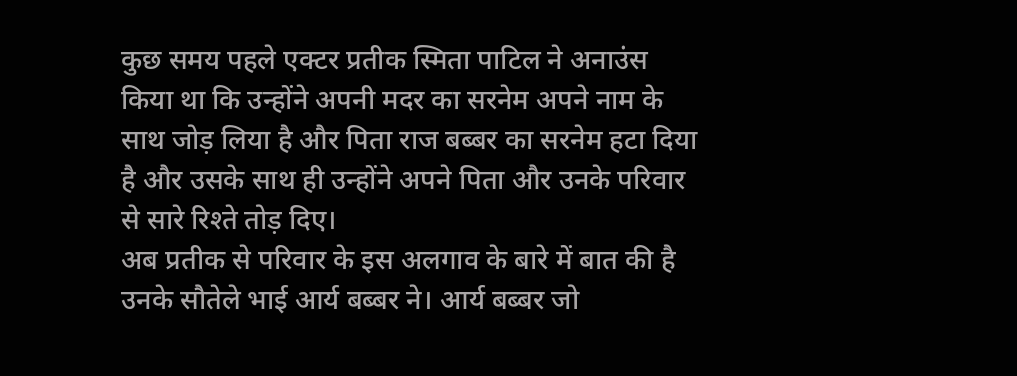कुछ समय पहले एक्टर प्रतीक स्मिता पाटिल ने अनाउंस किया था कि उन्होंने अपनी मदर का सरनेम अपने नाम के साथ जोड़ लिया है और पिता राज बब्बर का सरनेम हटा दिया है और उसके साथ ही उन्होंने अपने पिता और उनके परिवार से सारे रिश्ते तोड़ दिए।
अब प्रतीक से परिवार के इस अलगाव के बारे में बात की है उनके सौतेले भाई आर्य बब्बर ने। आर्य बब्बर जो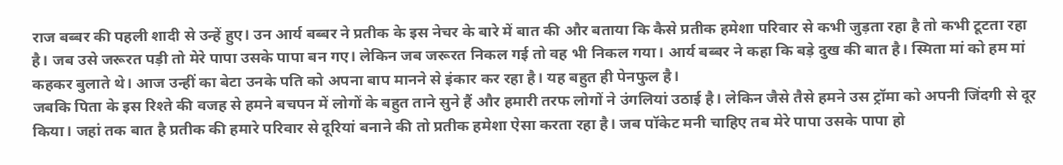राज बब्बर की पहली शादी से उन्हें हुए। उन आर्य बब्बर ने प्रतीक के इस नेचर के बारे में बात की और बताया कि कैसे प्रतीक हमेशा परिवार से कभी जुड़ता रहा है तो कभी टूटता रहा है। जब उसे जरूरत पड़ी तो मेरे पापा उसके पापा बन गए। लेकिन जब जरूरत निकल गई तो वह भी निकल गया। आर्य बब्बर ने कहा कि बड़े दुख की बात है। स्मिता मां को हम मां कहकर बुलाते थे। आज उन्हीं का बेटा उनके पति को अपना बाप मानने से इंकार कर रहा है। यह बहुत ही पेनफुल है।
जबकि पिता के इस रिश्ते की वजह से हमने बचपन में लोगों के बहुत ताने सुने हैं और हमारी तरफ लोगों ने उंगलियां उठाई है। लेकिन जैसे तैसे हमने उस ट्रॉमा को अपनी जिंदगी से दूर किया। जहां तक बात है प्रतीक की हमारे परिवार से दूरियां बनाने की तो प्रतीक हमेशा ऐसा करता रहा है। जब पॉकेट मनी चाहिए तब मेरे पापा उसके पापा हो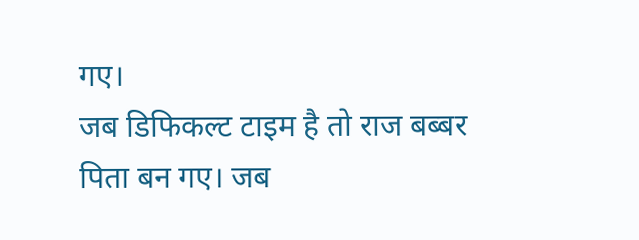गए।
जब डिफिकल्ट टाइम है तो राज बब्बर पिता बन गए। जब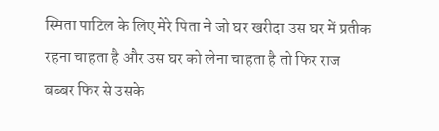स्मिता पाटिल के लिए मेरे पिता ने जो घर खरीदा उस घर में प्रतीक रहना चाहता है और उस घर को लेना चाहता है तो फिर राज बब्बर फिर से उसके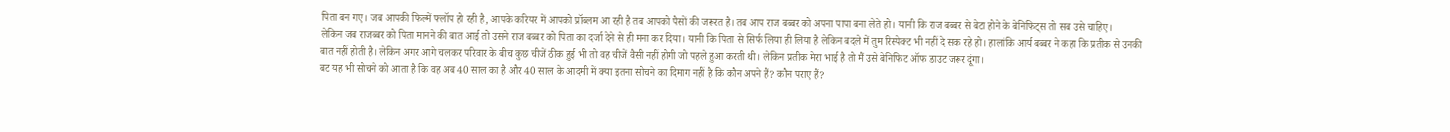पिता बन गए। जब आपकी फिल्में फ्लॉप हो रही है, आपके करियर में आपको प्रॉब्लम आ रही है तब आपको पैसों की जरूरत है। तब आप राज बब्बर को अपना पापा बना लेते हो। यानी कि राज बब्बर से बेटा होने के बेनिफिट्स तो सब उसे चाहिए।
लेकिन जब राजब्बर को पिता मानने की बात आई तो उसने राज बब्बर को पिता का दर्जा देने से ही मना कर दिया। यानी कि पिता से सिर्फ लिया ही लिया है लेकिन बदले में तुम रिस्पेक्ट भी नहीं दे सक रहे हो। हालांकि आर्य बब्बर ने कहा कि प्रतीक से उनकी बात नहीं होती है। लेकिन अगर आगे चलकर परिवार के बीच कुछ चीजें ठीक हुई भी तो वह चीजें वैसी नहीं होगी जो पहले हुआ करती थी। लेकिन प्रतीक मेरा भाई है तो मैं उसे बेनिफिट ऑफ डाउट जरूर दूंगा।
बट यह भी सोचने को आता है कि वह अब 40 साल का है और 40 साल के आदमी में क्या इतना सोचने का दिमाग नहीं है कि कौन अपने हैं? कौन पराए हैं?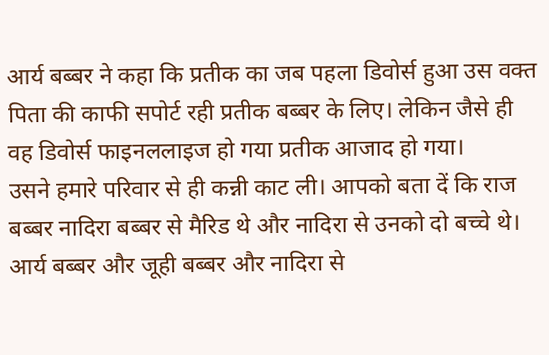आर्य बब्बर ने कहा कि प्रतीक का जब पहला डिवोर्स हुआ उस वक्त पिता की काफी सपोर्ट रही प्रतीक बब्बर के लिए। लेकिन जैसे ही वह डिवोर्स फाइनललाइज हो गया प्रतीक आजाद हो गया।
उसने हमारे परिवार से ही कन्नी काट ली। आपको बता दें कि राज बब्बर नादिरा बब्बर से मैरिड थे और नादिरा से उनको दो बच्चे थे। आर्य बब्बर और जूही बब्बर और नादिरा से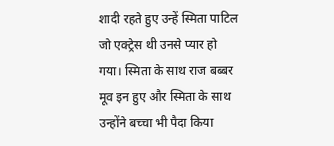शादी रहते हुए उन्हें स्मिता पाटिल जो एक्ट्रेस थी उनसे प्यार हो गया। स्मिता के साथ राज बब्बर मूव इन हुए और स्मिता के साथ उन्होंने बच्चा भी पैदा किया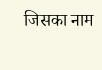जिसका नाम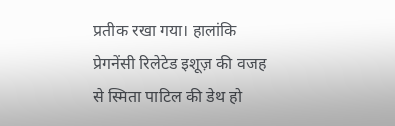प्रतीक रखा गया। हालांकि प्रेगनेंसी रिलेटेड इशूज़ की वजह से स्मिता पाटिल की डेथ हो